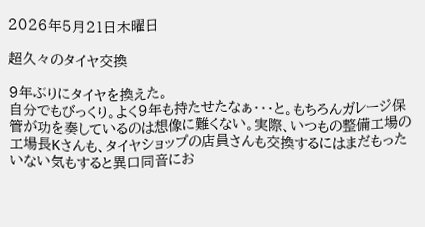2026年5月21日木曜日

超久々のタイヤ交換

9年ぶりにタイヤを換えた。
自分でもびっくり。よく9年も持たせたなぁ・・・と。もちろんガレージ保管が功を奏しているのは想像に難くない。実際、いつもの整備工場の工場長Kさんも、タイヤショップの店員さんも交換するにはまだもったいない気もすると異口同音にお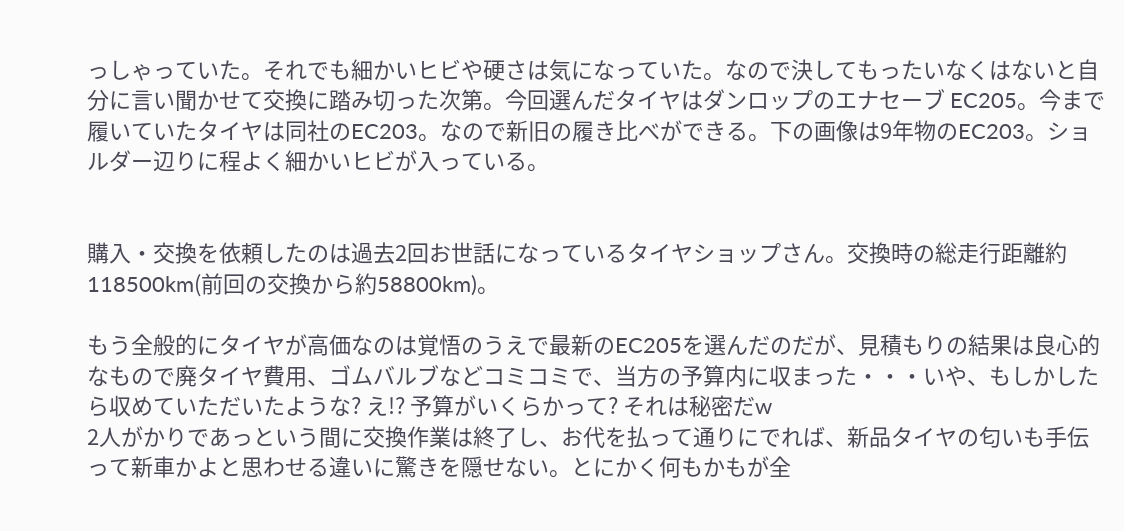っしゃっていた。それでも細かいヒビや硬さは気になっていた。なので決してもったいなくはないと自分に言い聞かせて交換に踏み切った次第。今回選んだタイヤはダンロップのエナセーブ EC205。今まで履いていたタイヤは同社のEC203。なので新旧の履き比べができる。下の画像は9年物のEC203。ショルダー辺りに程よく細かいヒビが入っている。


購入・交換を依頼したのは過去2回お世話になっているタイヤショップさん。交換時の総走行距離約118500km(前回の交換から約58800km)。

もう全般的にタイヤが高価なのは覚悟のうえで最新のEC205を選んだのだが、見積もりの結果は良心的なもので廃タイヤ費用、ゴムバルブなどコミコミで、当方の予算内に収まった・・・いや、もしかしたら収めていただいたような? え!? 予算がいくらかって? それは秘密だw
2人がかりであっという間に交換作業は終了し、お代を払って通りにでれば、新品タイヤの匂いも手伝って新車かよと思わせる違いに驚きを隠せない。とにかく何もかもが全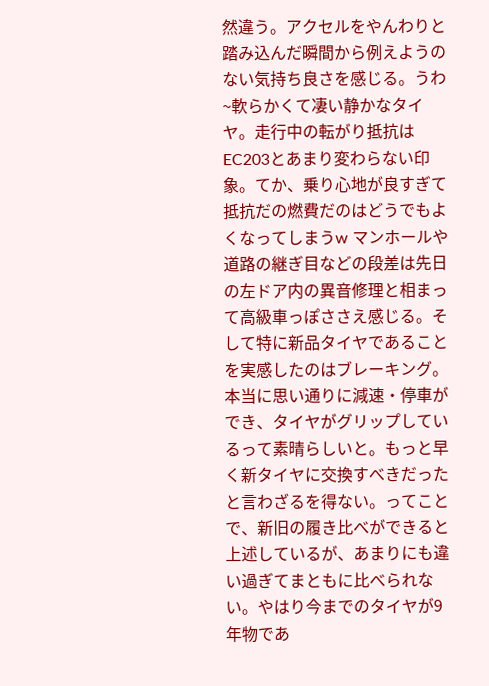然違う。アクセルをやんわりと踏み込んだ瞬間から例えようのない気持ち良さを感じる。うわ~軟らかくて凄い静かなタイヤ。走行中の転がり抵抗はEC203とあまり変わらない印象。てか、乗り心地が良すぎて抵抗だの燃費だのはどうでもよくなってしまうw マンホールや道路の継ぎ目などの段差は先日の左ドア内の異音修理と相まって高級車っぽささえ感じる。そして特に新品タイヤであることを実感したのはブレーキング。本当に思い通りに減速・停車ができ、タイヤがグリップしているって素晴らしいと。もっと早く新タイヤに交換すべきだったと言わざるを得ない。ってことで、新旧の履き比べができると上述しているが、あまりにも違い過ぎてまともに比べられない。やはり今までのタイヤが9年物であ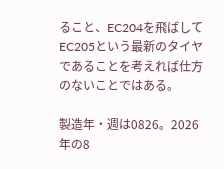ること、EC204を飛ばしてEC205という最新のタイヤであることを考えれば仕方のないことではある。

製造年・週は0826。2026年の8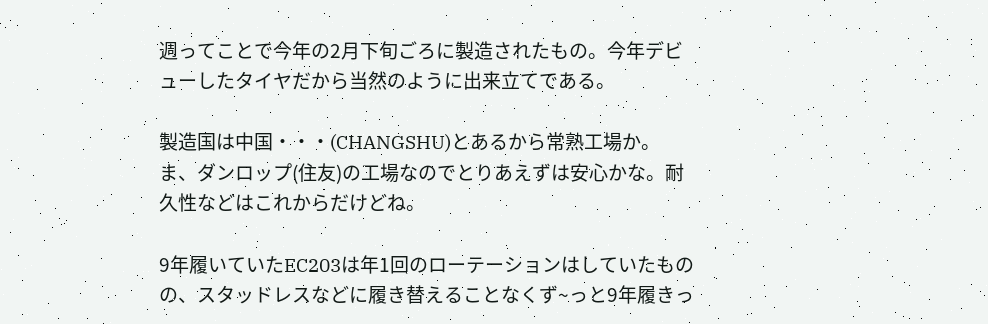週ってことで今年の2月下旬ごろに製造されたもの。今年デビューしたタイヤだから当然のように出来立てである。

製造国は中国・・・(CHANGSHU)とあるから常熟工場か。ま、ダンロップ(住友)の工場なのでとりあえずは安心かな。耐久性などはこれからだけどね。

9年履いていたEC203は年1回のローテーションはしていたものの、スタッドレスなどに履き替えることなくず~っと9年履きっ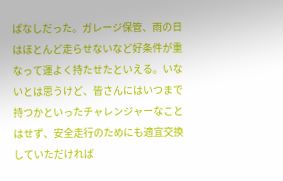ぱなしだった。ガレージ保管、雨の日はほとんど走らせないなど好条件が重なって運よく持たせたといえる。いないとは思うけど、皆さんにはいつまで持つかといったチャレンジャーなことはせず、安全走行のためにも適宜交換していただければ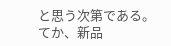と思う次第である。てか、新品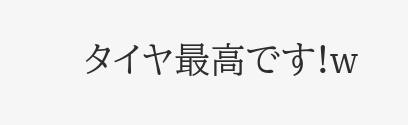タイヤ最高です!w